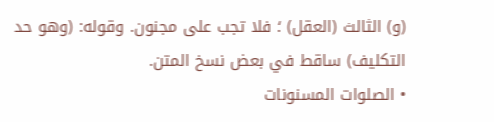(و) الثالث (العقل) ؛ فلا تجب على مجنون. وقوله: (وهو حد التكليف) ساقط في بعض نسخ المتن.
• الصلوات المسنونات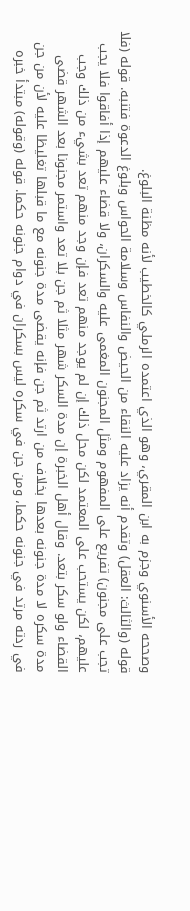وصححه الأسنوي وجزم به ابن المقري، وهو الذي اعتمده الرملي كالخطيب لأنه مظنة البلوغ.
قوله (والثالث: العقل) وتقدم أنه يزاد عليه النقاء من الحيض والنفاس وسلامة الحواس وبلوغ الدعوة فتنبه. قوله (فلا تجب على مجنون) تفريع على المفهوم ومثل المجنون المغمى عليه والسكران، ولا قضاء عليهم إذا أفاقوا فلا يجب عليهم، لكن يستحب على المعتمد لكن محل ذلك إن لم يوجد منهم تعد فإن وجد منهم تعد بشيء من ذلك وجب القضاء ولو سكر بتعد. وقال أهل الخبرة إن مدة السكر شهر مثلا ثم جن بلا تعد واستمر مجنونا بعد الشهر قضى مدة سكره لا مدة جنونه بعدها بخلاف من ارتد ثم جن فإنه يقضى مدة جنونه مع ما قبلها تغليظا عليه لأن من جن في ردته مرتد في جنونه حكما، ومن جن في سكره ليس بسكران في دوام جنونه حكما. قوله (وقوله) مبتدأ خبره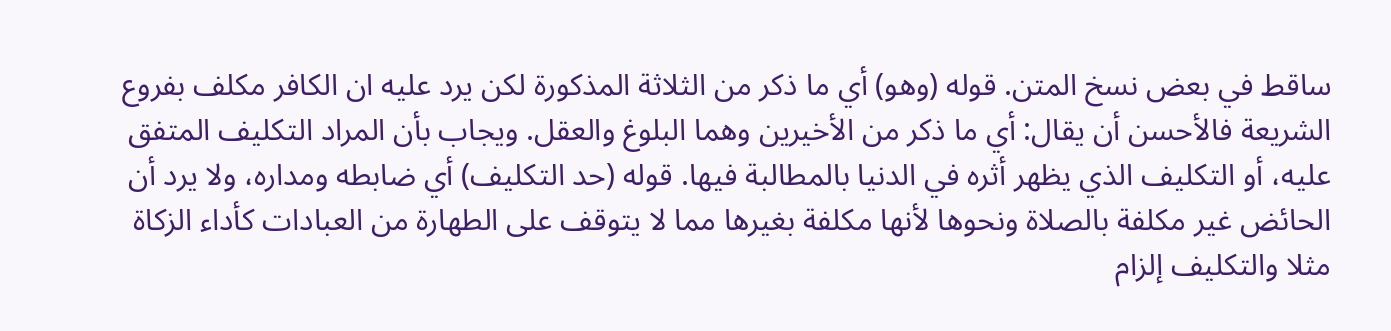ساقط في بعض نسخ المتن. قوله (وهو) أي ما ذكر من الثلاثة المذكورة لكن يرد عليه ان الكافر مكلف بفروع الشريعة فالأحسن أن يقال: أي ما ذكر من الأخيرين وهما البلوغ والعقل. ويجاب بأن المراد التكليف المتفق عليه، أو التكليف الذي يظهر أثره في الدنيا بالمطالبة فيها. قوله (حد التكليف) أي ضابطه ومداره، ولا يرد أن الحائض غير مكلفة بالصلاة ونحوها لأنها مكلفة بغيرها مما لا يتوقف على الطهارة من العبادات كأداء الزكاة مثلا والتكليف إلزام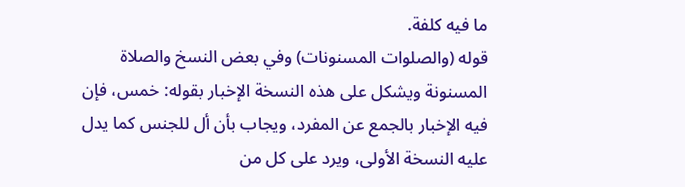ما فيه كلفة.
قوله (والصلوات المسنونات) وفي بعض النسخ والصلاة المسنونة ويشكل على هذه النسخة الإخبار بقوله: خمس، فإن فيه الإخبار بالجمع عن المفرد، ويجاب بأن أل للجنس كما يدل عليه النسخة الأولى، ويرد على كل من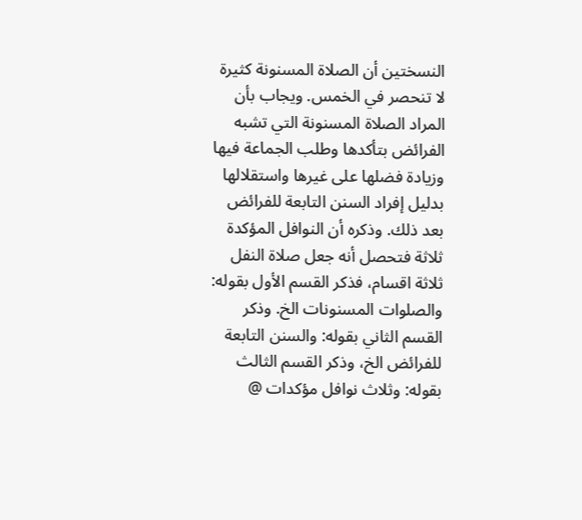النسختين أن الصلاة المسنونة كثيرة لا تنحصر في الخمس. ويجاب بأن المراد الصلاة المسنونة التي تشبه الفرائض بتأكدها وطلب الجماعة فيها وزيادة فضلها على غيرها واستقلالها بدليل إفراد السنن التابعة للفرائض بعد ذلك. وذكره أن النوافل المؤكدة ثلاثة فتحصل أنه جعل صلاة النفل ثلاثة اقسام، فذكر القسم الأول بقوله: والصلوات المسنونات الخ. وذكر القسم الثاني بقوله: والسنن التابعة للفرائض الخ، وذكر القسم الثالث بقوله: وثلاث نوافل مؤكدات @